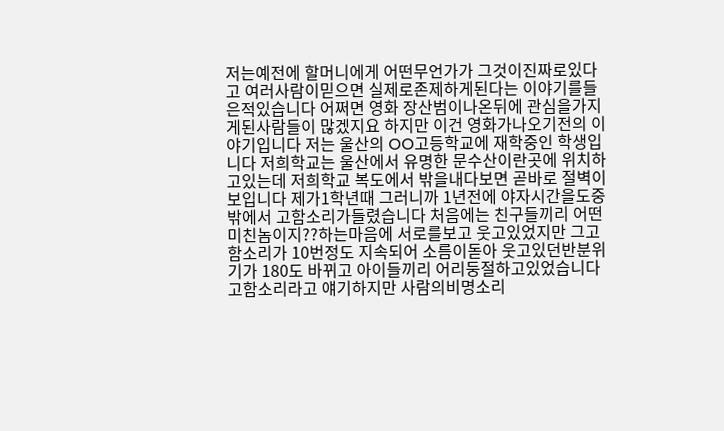저는예전에 할머니에게 어떤무언가가 그것이진짜로있다고 여러사람이믿으면 실제로존제하게된다는 이야기를들은적있습니다 어쩌면 영화 장산범이나온뒤에 관심을가지게된사람들이 많겠지요 하지만 이건 영화가나오기전의 이야기입니다 저는 울산의 OO고등학교에 재학중인 학생입니다 저희학교는 울산에서 유명한 문수산이란곳에 위치하고있는데 저희학교 복도에서 밖을내다보면 곧바로 절벽이보입니다 제가1학년때 그러니까 1년전에 야자시간을도중 밖에서 고함소리가들렸습니다 처음에는 친구들끼리 어떤미친놈이지??하는마음에 서로를보고 웃고있었지만 그고함소리가 10번정도 지속되어 소름이돋아 웃고있던반분위기가 180도 바뀌고 아이들끼리 어리둥절하고있었습니다 고함소리라고 얘기하지만 사람의비명소리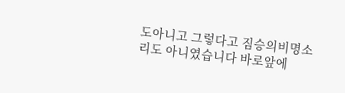도아니고 그렇다고 짐승의비명소리도 아니였습니다 바로앞에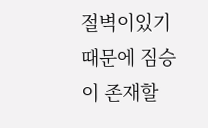절벽이있기때문에 짐승이 존재할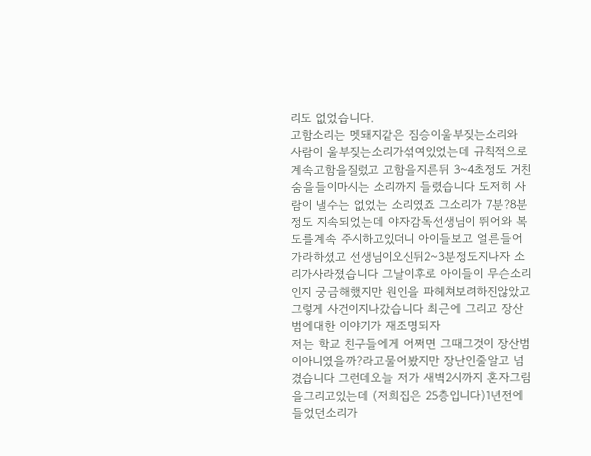리도 없었습니다.
고함소리는 멧돼지같은 짐승이울부짖는소리와 사람이 울부짖는소리가섞여있었는데 규칙적으로 계속고함을질렀고 고함을지른뒤 3~4초정도 거친숨을들이마시는 소리까지 들렸습니다 도저히 사람이 낼수는 없었는 소리였죠 그소리가 7분?8분정도 지속되었는데 야자감독선생님이 뛰어와 복도를계속 주시하고있더니 아이들보고 얼른들어가라하셨고 선생님이오신뒤2~3분정도지나자 소리가사라졌습니다 그날이후로 아이들이 무슨소리인지 궁금해했지만 원인을 파헤쳐보려하진않았고 그렇게 사건이지나갔습니다 최근에 그리고 장산범에대한 이야기가 재조명되자
저는 학교 친구들에게 어쩌면 그때그것이 장산범이아니였을까?라고물어봤지만 장난인줄알고 넘겼습니다 그런데오늘 저가 새벽2시까지 혼자그림을그리고있는데 (저희집은 25층입니다)1년전에 들었던소리가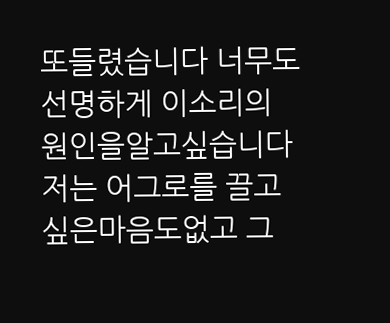또들렸습니다 너무도 선명하게 이소리의 원인을알고싶습니다 저는 어그로를 끌고싶은마음도없고 그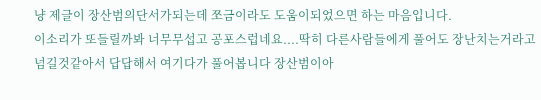냥 제글이 장산범의단서가되는데 쪼금이라도 도움이되었으면 하는 마음입니다.
이소리가 또들릴까봐 너무무섭고 공포스럽네요....딱히 다른사람들에게 풀어도 장난치는거라고 넘길것같아서 답답해서 여기다가 풀어봅니다 장산범이아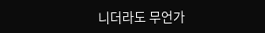니더라도 무언가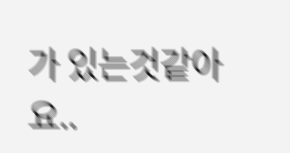가 있는것같아요..